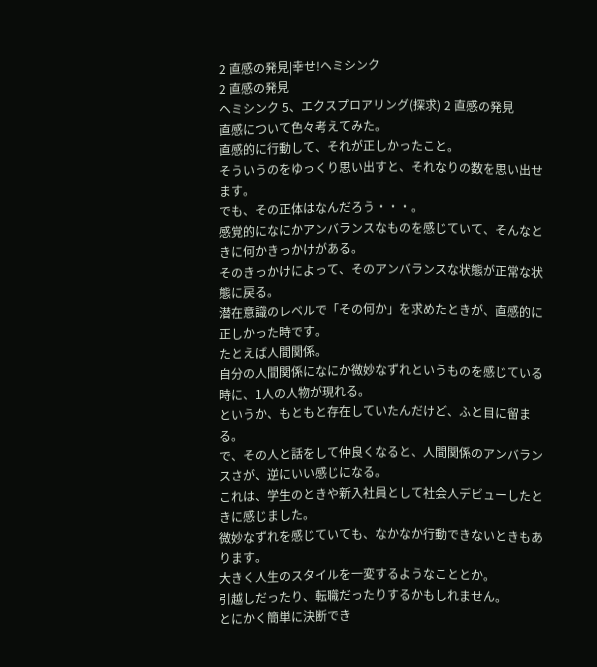2 直感の発見|幸せ!ヘミシンク
2 直感の発見
ヘミシンク 5、エクスプロアリング(探求) 2 直感の発見
直感について色々考えてみた。
直感的に行動して、それが正しかったこと。
そういうのをゆっくり思い出すと、それなりの数を思い出せます。
でも、その正体はなんだろう・・・。
感覚的になにかアンバランスなものを感じていて、そんなときに何かきっかけがある。
そのきっかけによって、そのアンバランスな状態が正常な状態に戻る。
潜在意識のレベルで「その何か」を求めたときが、直感的に正しかった時です。
たとえば人間関係。
自分の人間関係になにか微妙なずれというものを感じている時に、1人の人物が現れる。
というか、もともと存在していたんだけど、ふと目に留まる。
で、その人と話をして仲良くなると、人間関係のアンバランスさが、逆にいい感じになる。
これは、学生のときや新入社員として社会人デビューしたときに感じました。
微妙なずれを感じていても、なかなか行動できないときもあります。
大きく人生のスタイルを一変するようなこととか。
引越しだったり、転職だったりするかもしれません。
とにかく簡単に決断でき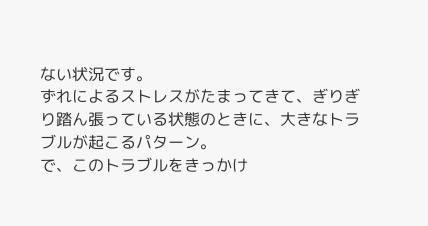ない状況です。
ずれによるストレスがたまってきて、ぎりぎり踏ん張っている状態のときに、大きなトラブルが起こるパターン。
で、このトラブルをきっかけ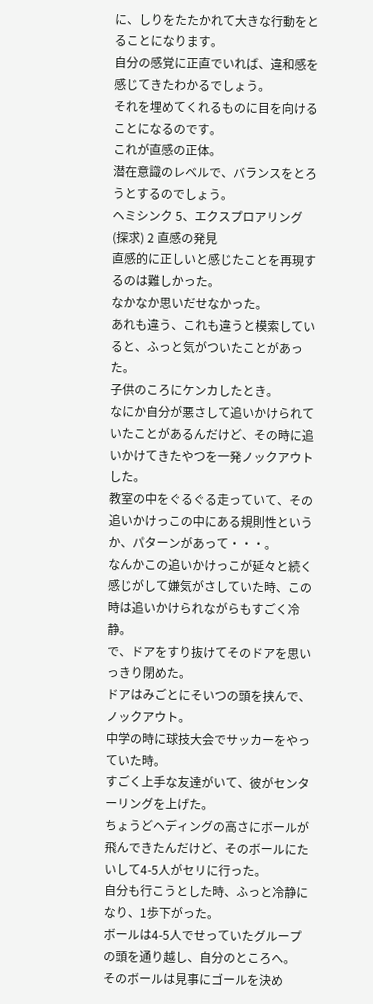に、しりをたたかれて大きな行動をとることになります。
自分の感覚に正直でいれば、違和感を感じてきたわかるでしょう。
それを埋めてくれるものに目を向けることになるのです。
これが直感の正体。
潜在意識のレベルで、バランスをとろうとするのでしょう。
ヘミシンク 5、エクスプロアリング(探求) 2 直感の発見
直感的に正しいと感じたことを再現するのは難しかった。
なかなか思いだせなかった。
あれも違う、これも違うと模索していると、ふっと気がついたことがあった。
子供のころにケンカしたとき。
なにか自分が悪さして追いかけられていたことがあるんだけど、その時に追いかけてきたやつを一発ノックアウトした。
教室の中をぐるぐる走っていて、その追いかけっこの中にある規則性というか、パターンがあって・・・。
なんかこの追いかけっこが延々と続く感じがして嫌気がさしていた時、この時は追いかけられながらもすごく冷静。
で、ドアをすり抜けてそのドアを思いっきり閉めた。
ドアはみごとにそいつの頭を挟んで、ノックアウト。
中学の時に球技大会でサッカーをやっていた時。
すごく上手な友達がいて、彼がセンターリングを上げた。
ちょうどヘディングの高さにボールが飛んできたんだけど、そのボールにたいして4-5人がセリに行った。
自分も行こうとした時、ふっと冷静になり、1歩下がった。
ボールは4-5人でせっていたグループの頭を通り越し、自分のところへ。
そのボールは見事にゴールを決め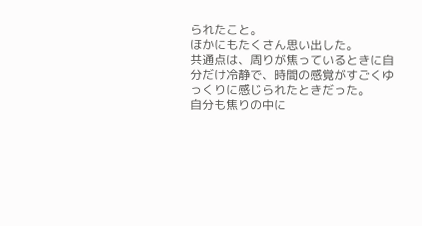られたこと。
ほかにもたくさん思い出した。
共通点は、周りが焦っているときに自分だけ冷静で、時間の感覚がすごくゆっくりに感じられたときだった。
自分も焦りの中に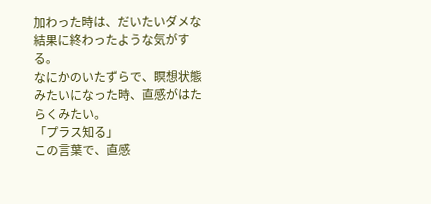加わった時は、だいたいダメな結果に終わったような気がする。
なにかのいたずらで、瞑想状態みたいになった時、直感がはたらくみたい。
「プラス知る」
この言葉で、直感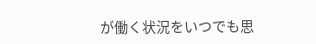が働く状況をいつでも思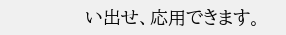い出せ、応用できます。